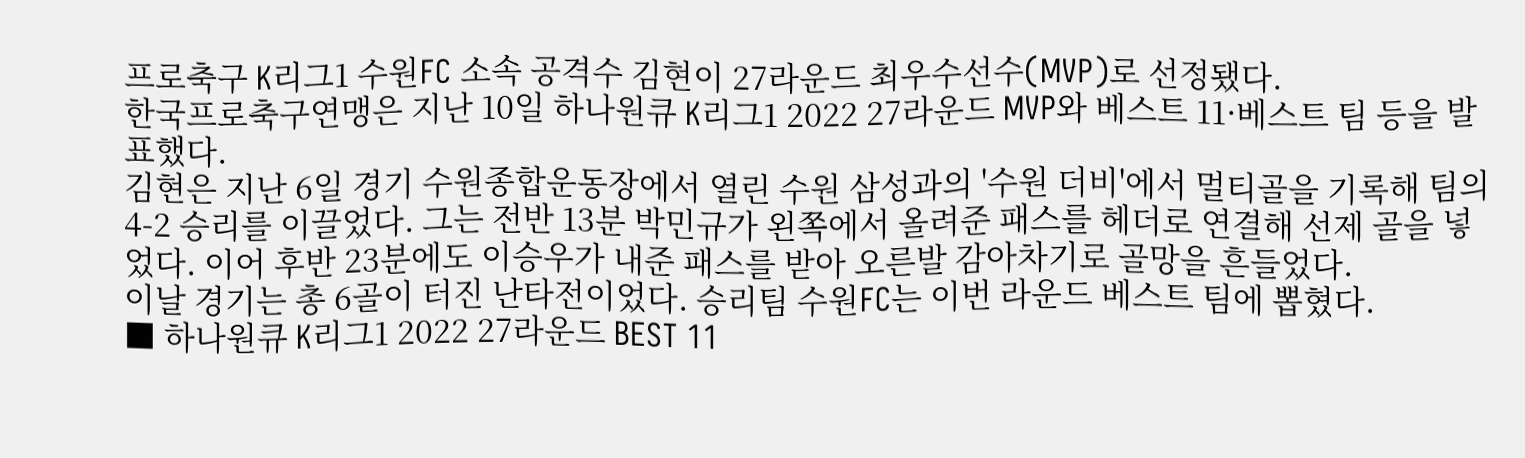프로축구 K리그1 수원FC 소속 공격수 김현이 27라운드 최우수선수(MVP)로 선정됐다.
한국프로축구연맹은 지난 10일 하나원큐 K리그1 2022 27라운드 MVP와 베스트 11·베스트 팀 등을 발표했다.
김현은 지난 6일 경기 수원종합운동장에서 열린 수원 삼성과의 '수원 더비'에서 멀티골을 기록해 팀의 4-2 승리를 이끌었다. 그는 전반 13분 박민규가 왼쪽에서 올려준 패스를 헤더로 연결해 선제 골을 넣었다. 이어 후반 23분에도 이승우가 내준 패스를 받아 오른발 감아차기로 골망을 흔들었다.
이날 경기는 총 6골이 터진 난타전이었다. 승리팀 수원FC는 이번 라운드 베스트 팀에 뽑혔다.
■ 하나원큐 K리그1 2022 27라운드 BEST 11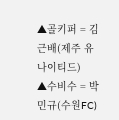▲골키퍼 = 김근배(제주 유나이티드)
▲수비수 = 박민규(수원FC)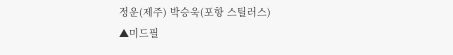정운(제주) 박승욱(포항 스틸러스)
▲미드필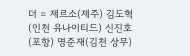더 = 제르소(제주) 김도혁(인천 유나이티드) 신진호(포항) 명준재(김천 상무)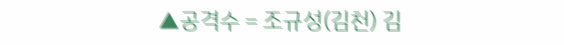▲공격수 = 조규성(김천) 김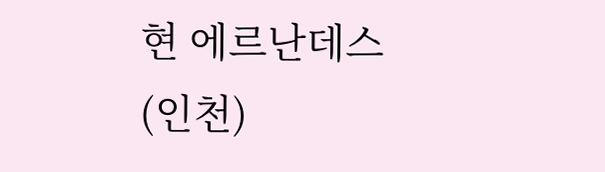현 에르난데스(인천)